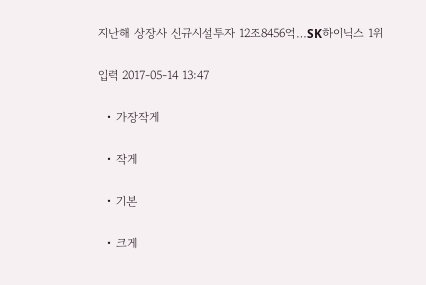지난해 상장사 신규시설투자 12조8456억…SK하이닉스 1위

입력 2017-05-14 13:47

  • 가장작게

  • 작게

  • 기본

  • 크게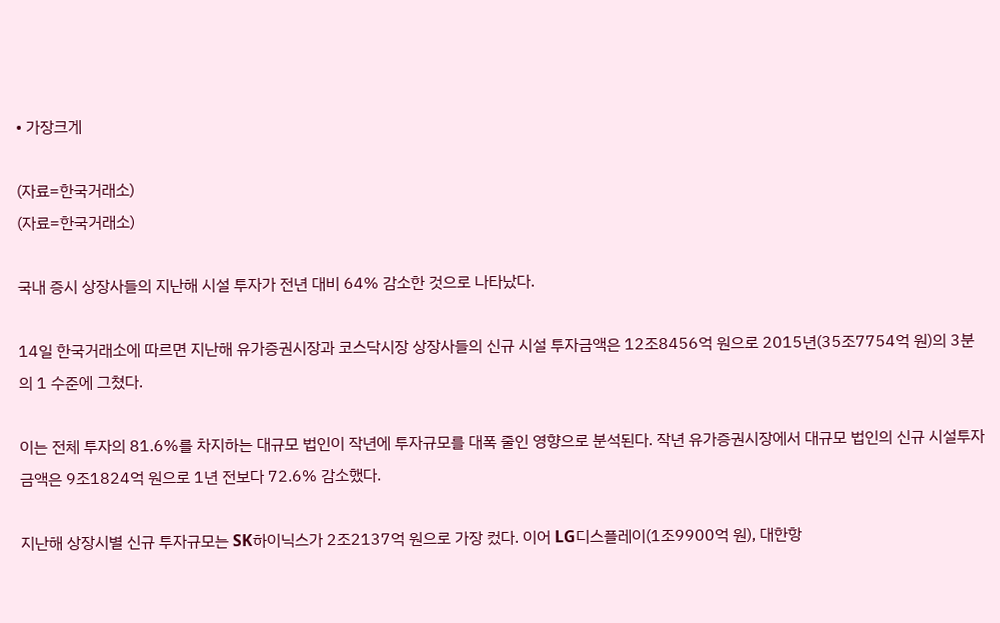• 가장크게

(자료=한국거래소)
(자료=한국거래소)

국내 증시 상장사들의 지난해 시설 투자가 전년 대비 64% 감소한 것으로 나타났다.

14일 한국거래소에 따르면 지난해 유가증권시장과 코스닥시장 상장사들의 신규 시설 투자금액은 12조8456억 원으로 2015년(35조7754억 원)의 3분의 1 수준에 그쳤다.

이는 전체 투자의 81.6%를 차지하는 대규모 법인이 작년에 투자규모를 대폭 줄인 영향으로 분석된다. 작년 유가증권시장에서 대규모 법인의 신규 시설투자 금액은 9조1824억 원으로 1년 전보다 72.6% 감소했다.

지난해 상장시별 신규 투자규모는 SK하이닉스가 2조2137억 원으로 가장 컸다. 이어 LG디스플레이(1조9900억 원), 대한항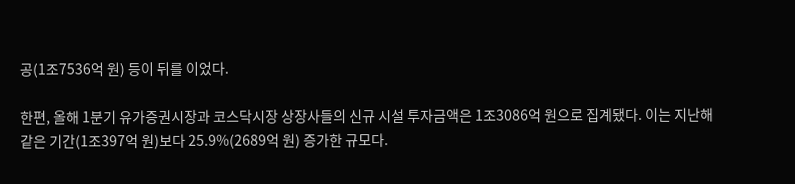공(1조7536억 원) 등이 뒤를 이었다.

한편, 올해 1분기 유가증권시장과 코스닥시장 상장사들의 신규 시설 투자금액은 1조3086억 원으로 집계됐다. 이는 지난해 같은 기간(1조397억 원)보다 25.9%(2689억 원) 증가한 규모다.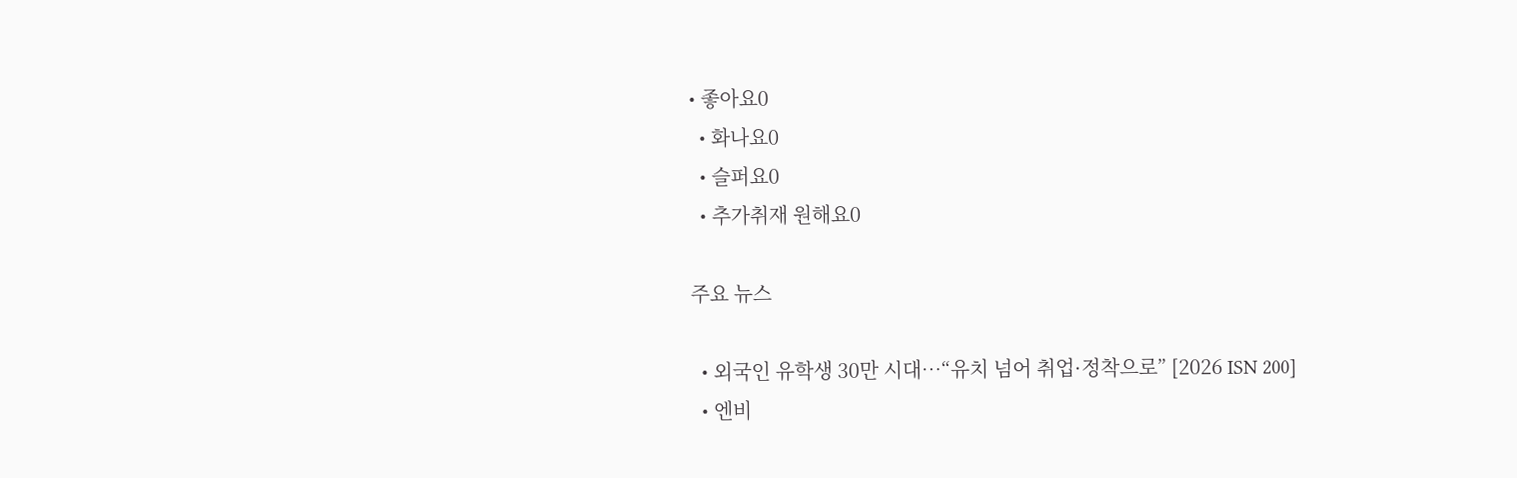• 좋아요0
  • 화나요0
  • 슬퍼요0
  • 추가취재 원해요0

주요 뉴스

  • 외국인 유학생 30만 시대…“유치 넘어 취업·정착으로” [2026 ISN 200]
  • 엔비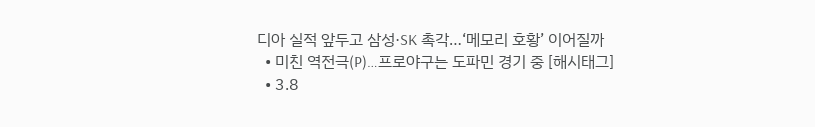디아 실적 앞두고 삼성·SK 촉각…‘메모리 호황’ 이어질까
  • 미친 역전극(P)…프로야구는 도파민 경기 중 [해시태그]
  • 3.8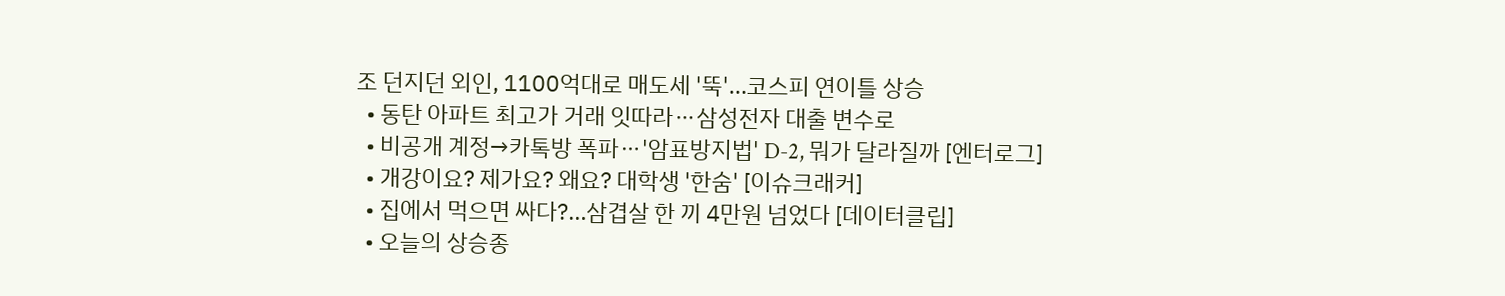조 던지던 외인, 1100억대로 매도세 '뚝'…코스피 연이틀 상승
  • 동탄 아파트 최고가 거래 잇따라⋯삼성전자 대출 변수로
  • 비공개 계정→카톡방 폭파⋯'암표방지법' D-2, 뭐가 달라질까 [엔터로그]
  • 개강이요? 제가요? 왜요? 대학생 '한숨' [이슈크래커]
  • 집에서 먹으면 싸다?…삼겹살 한 끼 4만원 넘었다 [데이터클립]
  • 오늘의 상승종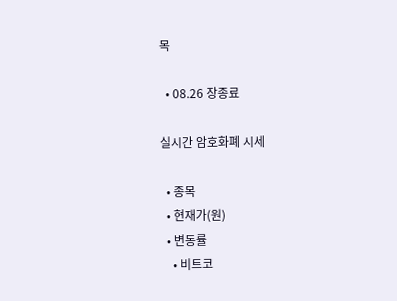목

  • 08.26 장종료

실시간 암호화폐 시세

  • 종목
  • 현재가(원)
  • 변동률
    • 비트코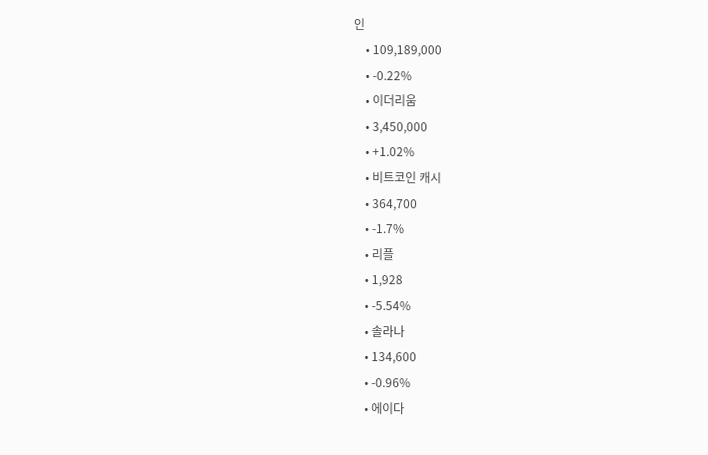인
    • 109,189,000
    • -0.22%
    • 이더리움
    • 3,450,000
    • +1.02%
    • 비트코인 캐시
    • 364,700
    • -1.7%
    • 리플
    • 1,928
    • -5.54%
    • 솔라나
    • 134,600
    • -0.96%
    • 에이다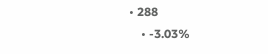• 288
    • -3.03%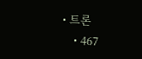• 트론
    • 467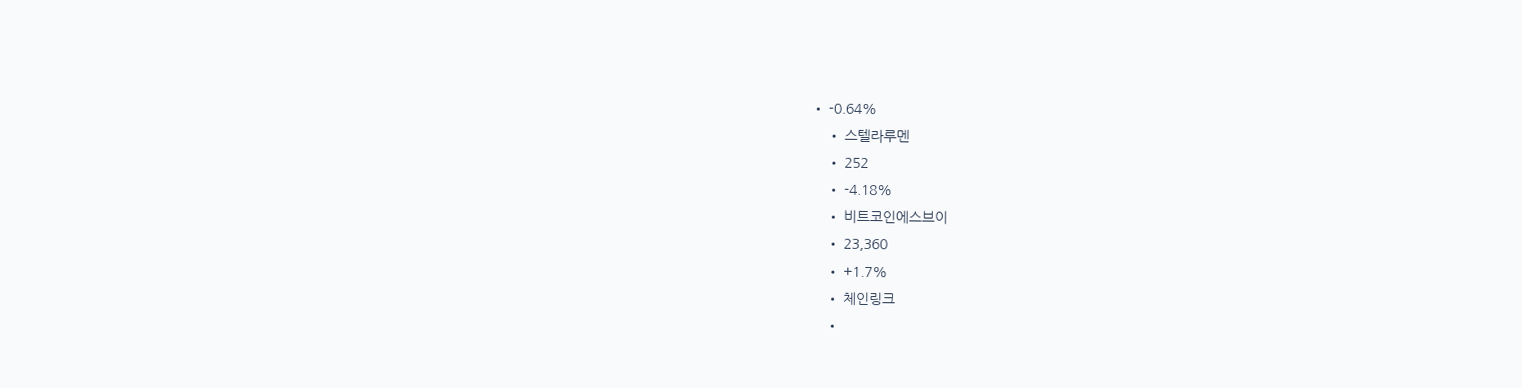• -0.64%
    • 스텔라루멘
    • 252
    • -4.18%
    • 비트코인에스브이
    • 23,360
    • +1.7%
    • 체인링크
    •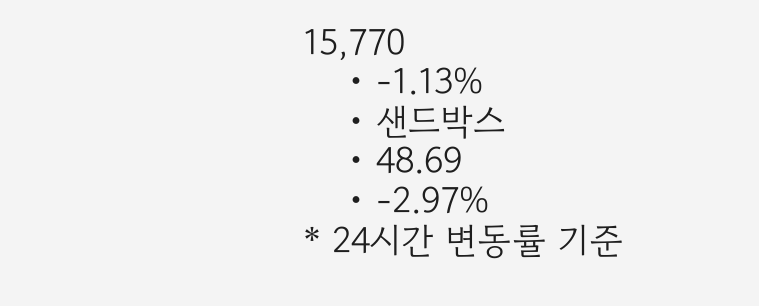15,770
    • -1.13%
    • 샌드박스
    • 48.69
    • -2.97%
* 24시간 변동률 기준